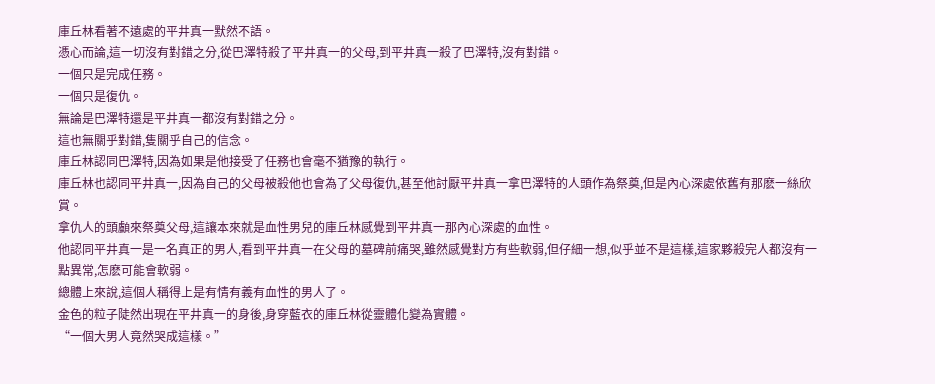庫丘林看著不遠處的平井真一默然不語。
憑心而論,這一切沒有對錯之分,從巴澤特殺了平井真一的父母,到平井真一殺了巴澤特,沒有對錯。
一個只是完成任務。
一個只是復仇。
無論是巴澤特還是平井真一都沒有對錯之分。
這也無關乎對錯,隻關乎自己的信念。
庫丘林認同巴澤特,因為如果是他接受了任務也會毫不猶豫的執行。
庫丘林也認同平井真一,因為自己的父母被殺他也會為了父母復仇,甚至他討厭平井真一拿巴澤特的人頭作為祭奠,但是內心深處依舊有那麽一絲欣賞。
拿仇人的頭顱來祭奠父母,這讓本來就是血性男兒的庫丘林感覺到平井真一那內心深處的血性。
他認同平井真一是一名真正的男人,看到平井真一在父母的墓碑前痛哭,雖然感覺對方有些軟弱,但仔細一想,似乎並不是這樣,這家夥殺完人都沒有一點異常,怎麽可能會軟弱。
總體上來說,這個人稱得上是有情有義有血性的男人了。
金色的粒子陡然出現在平井真一的身後,身穿藍衣的庫丘林從靈體化變為實體。
“一個大男人竟然哭成這樣。”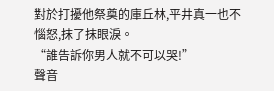對於打擾他祭奠的庫丘林,平井真一也不惱怒,抹了抹眼淚。
“誰告訴你男人就不可以哭!”
聲音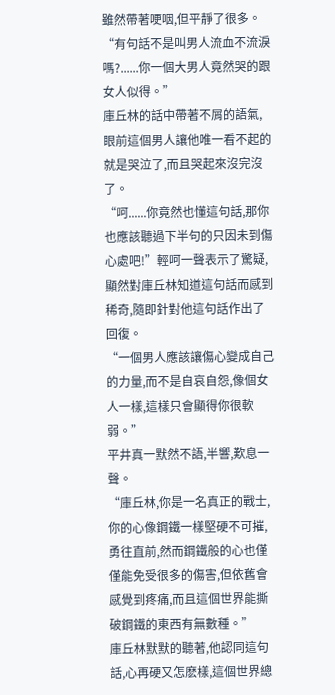雖然帶著哽咽,但平靜了很多。
“有句話不是叫男人流血不流淚嗎?......你一個大男人竟然哭的跟女人似得。”
庫丘林的話中帶著不屑的語氣,眼前這個男人讓他唯一看不起的就是哭泣了,而且哭起來沒完沒了。
“呵......你竟然也懂這句話,那你也應該聽過下半句的只因未到傷心處吧!”輕呵一聲表示了驚疑,顯然對庫丘林知道這句話而感到稀奇,隨即針對他這句話作出了回復。
“一個男人應該讓傷心變成自己的力量,而不是自哀自怨,像個女人一樣,這樣只會顯得你很軟弱。”
平井真一默然不語,半響,歎息一聲。
“庫丘林,你是一名真正的戰士,你的心像鋼鐵一樣堅硬不可摧,勇往直前,然而鋼鐵般的心也僅僅能免受很多的傷害,但依舊會感覺到疼痛,而且這個世界能撕破鋼鐵的東西有無數種。”
庫丘林默默的聽著,他認同這句話,心再硬又怎麽樣,這個世界總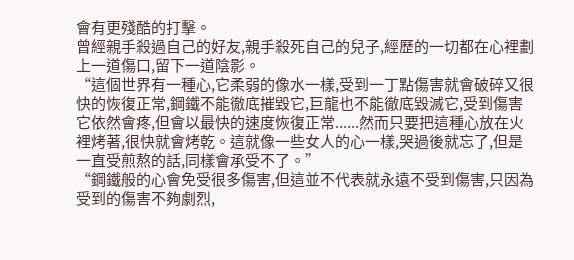會有更殘酷的打擊。
曾經親手殺過自己的好友,親手殺死自己的兒子,經歷的一切都在心裡劃上一道傷口,留下一道陰影。
“這個世界有一種心,它柔弱的像水一樣,受到一丁點傷害就會破碎又很快的恢復正常,鋼鐵不能徹底摧毀它,巨龍也不能徹底毀滅它,受到傷害它依然會疼,但會以最快的速度恢復正常......然而只要把這種心放在火裡烤著,很快就會烤乾。這就像一些女人的心一樣,哭過後就忘了,但是一直受煎熬的話,同樣會承受不了。”
“鋼鐵般的心會免受很多傷害,但這並不代表就永遠不受到傷害,只因為受到的傷害不夠劇烈,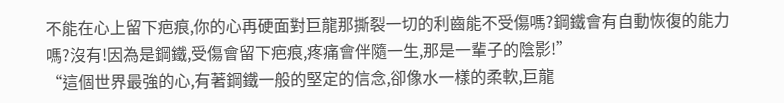不能在心上留下疤痕,你的心再硬面對巨龍那撕裂一切的利齒能不受傷嗎?鋼鐵會有自動恢復的能力嗎?沒有!因為是鋼鐵,受傷會留下疤痕,疼痛會伴隨一生,那是一輩子的陰影!”
“這個世界最強的心,有著鋼鐵一般的堅定的信念,卻像水一樣的柔軟,巨龍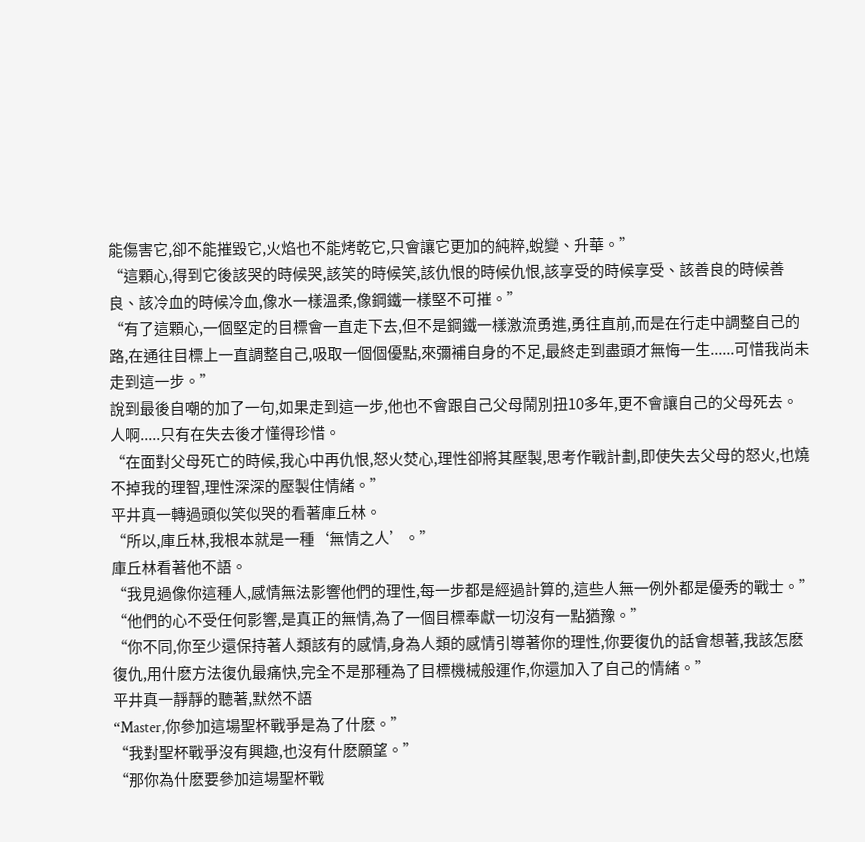能傷害它,卻不能摧毀它,火焰也不能烤乾它,只會讓它更加的純粹,蛻變、升華。”
“這顆心,得到它後該哭的時候哭,該笑的時候笑,該仇恨的時候仇恨,該享受的時候享受、該善良的時候善良、該冷血的時候冷血,像水一樣溫柔,像鋼鐵一樣堅不可摧。”
“有了這顆心,一個堅定的目標會一直走下去,但不是鋼鐵一樣激流勇進,勇往直前,而是在行走中調整自己的路,在通往目標上一直調整自己,吸取一個個優點,來彌補自身的不足,最終走到盡頭才無悔一生......可惜我尚未走到這一步。”
說到最後自嘲的加了一句,如果走到這一步,他也不會跟自己父母鬧別扭10多年,更不會讓自己的父母死去。
人啊.....只有在失去後才懂得珍惜。
“在面對父母死亡的時候,我心中再仇恨,怒火焚心,理性卻將其壓製,思考作戰計劃,即使失去父母的怒火,也燒不掉我的理智,理性深深的壓製住情緒。”
平井真一轉過頭似笑似哭的看著庫丘林。
“所以,庫丘林,我根本就是一種‘無情之人’。”
庫丘林看著他不語。
“我見過像你這種人,感情無法影響他們的理性,每一步都是經過計算的,這些人無一例外都是優秀的戰士。”
“他們的心不受任何影響,是真正的無情,為了一個目標奉獻一切沒有一點猶豫。”
“你不同,你至少還保持著人類該有的感情,身為人類的感情引導著你的理性,你要復仇的話會想著,我該怎麽復仇,用什麽方法復仇最痛快,完全不是那種為了目標機械般運作,你還加入了自己的情緒。”
平井真一靜靜的聽著,默然不語
“Master,你參加這場聖杯戰爭是為了什麽。”
“我對聖杯戰爭沒有興趣,也沒有什麽願望。”
“那你為什麽要參加這場聖杯戰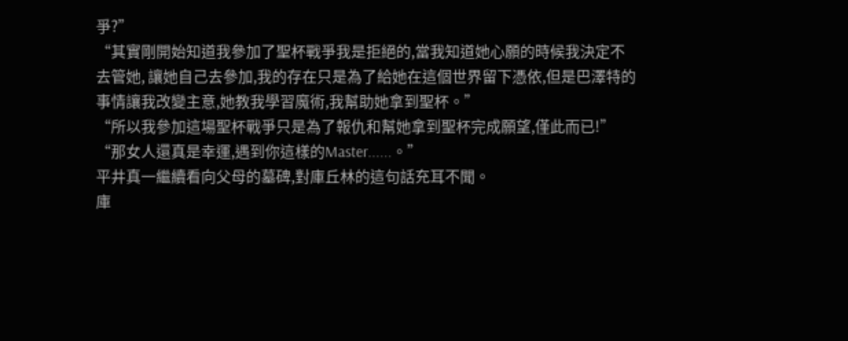爭?”
“其實剛開始知道我參加了聖杯戰爭我是拒絕的,當我知道她心願的時候我決定不去管她, 讓她自己去參加,我的存在只是為了給她在這個世界留下憑依,但是巴澤特的事情讓我改變主意,她教我學習魔術,我幫助她拿到聖杯。”
“所以我參加這場聖杯戰爭只是為了報仇和幫她拿到聖杯完成願望,僅此而已!”
“那女人還真是幸運,遇到你這樣的Master......。”
平井真一繼續看向父母的墓碑,對庫丘林的這句話充耳不聞。
庫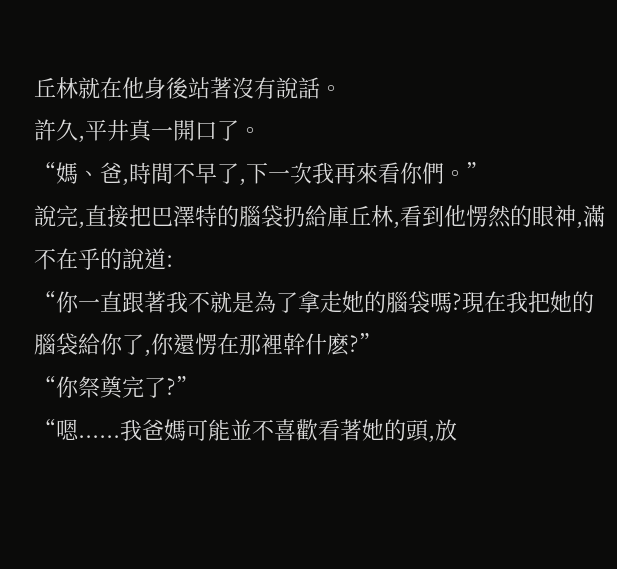丘林就在他身後站著沒有說話。
許久,平井真一開口了。
“媽、爸,時間不早了,下一次我再來看你們。”
說完,直接把巴澤特的腦袋扔給庫丘林,看到他愣然的眼神,滿不在乎的說道:
“你一直跟著我不就是為了拿走她的腦袋嗎?現在我把她的腦袋給你了,你還愣在那裡幹什麽?”
“你祭奠完了?”
“嗯......我爸媽可能並不喜歡看著她的頭,放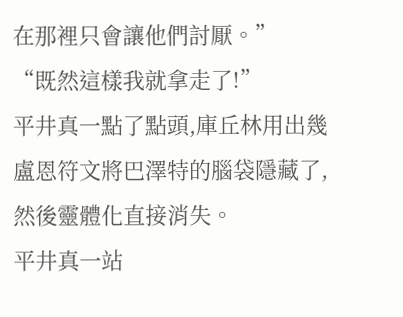在那裡只會讓他們討厭。”
“既然這樣我就拿走了!”
平井真一點了點頭,庫丘林用出幾盧恩符文將巴澤特的腦袋隱藏了,然後靈體化直接消失。
平井真一站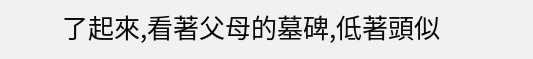了起來,看著父母的墓碑,低著頭似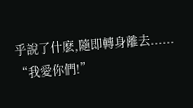乎說了什麽,隨即轉身離去......
“我愛你們!”